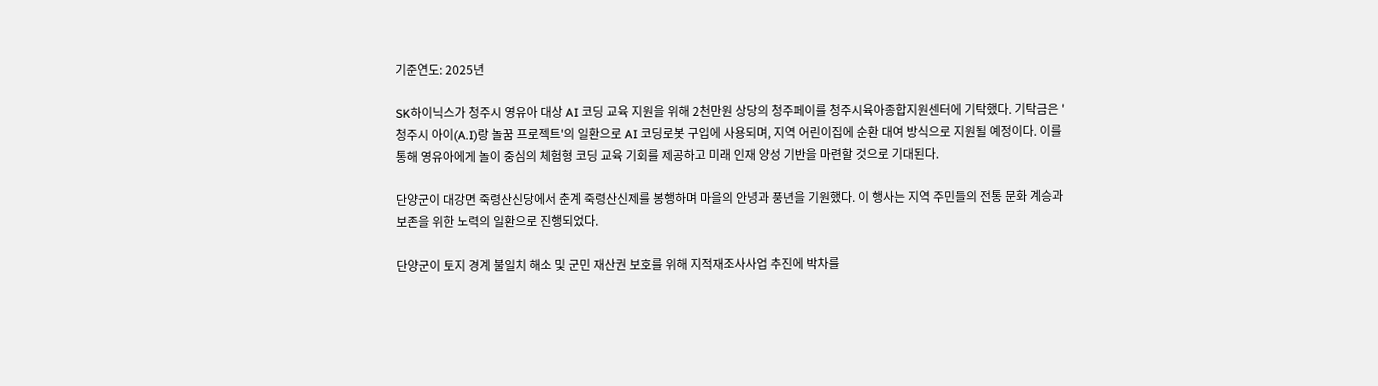기준연도: 2025년

SK하이닉스가 청주시 영유아 대상 AI 코딩 교육 지원을 위해 2천만원 상당의 청주페이를 청주시육아종합지원센터에 기탁했다. 기탁금은 '청주시 아이(A.I)랑 놀꿈 프로젝트'의 일환으로 AI 코딩로봇 구입에 사용되며, 지역 어린이집에 순환 대여 방식으로 지원될 예정이다. 이를 통해 영유아에게 놀이 중심의 체험형 코딩 교육 기회를 제공하고 미래 인재 양성 기반을 마련할 것으로 기대된다.

단양군이 대강면 죽령산신당에서 춘계 죽령산신제를 봉행하며 마을의 안녕과 풍년을 기원했다. 이 행사는 지역 주민들의 전통 문화 계승과 보존을 위한 노력의 일환으로 진행되었다.

단양군이 토지 경계 불일치 해소 및 군민 재산권 보호를 위해 지적재조사사업 추진에 박차를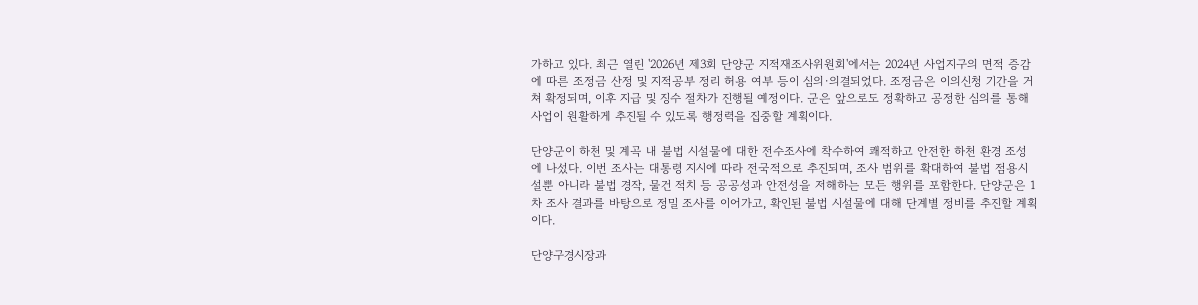가하고 있다. 최근 열린 '2026년 제3회 단양군 지적재조사위원회'에서는 2024년 사업지구의 면적 증감에 따른 조정금 산정 및 지적공부 정리 허용 여부 등이 심의·의결되었다. 조정금은 이의신청 기간을 거쳐 확정되며, 이후 지급 및 징수 절차가 진행될 예정이다. 군은 앞으로도 정확하고 공정한 심의를 통해 사업이 원활하게 추진될 수 있도록 행정력을 집중할 계획이다.

단양군이 하천 및 계곡 내 불법 시설물에 대한 전수조사에 착수하여 쾌적하고 안전한 하천 환경 조성에 나섰다. 이번 조사는 대통령 지시에 따라 전국적으로 추진되며, 조사 범위를 확대하여 불법 점용시설뿐 아니라 불법 경작, 물건 적치 등 공공성과 안전성을 저해하는 모든 행위를 포함한다. 단양군은 1차 조사 결과를 바탕으로 정밀 조사를 이어가고, 확인된 불법 시설물에 대해 단계별 정비를 추진할 계획이다.

단양구경시장과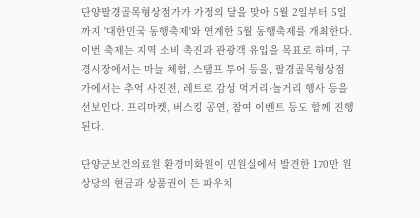단양팔경골목형상점가가 가정의 달을 맞아 5월 2일부터 5일까지 '대한민국 동행축제'와 연계한 5월 동행축제를 개최한다. 이번 축제는 지역 소비 촉진과 관광객 유입을 목표로 하며, 구경시장에서는 마늘 체험, 스탬프 투어 등을, 팔경골목형상점가에서는 추억 사진전, 레트로 감성 먹거리·놀거리 행사 등을 선보인다. 프리마켓, 버스킹 공연, 참여 이벤트 등도 함께 진행된다.

단양군보건의료원 환경미화원이 민원실에서 발견한 170만 원 상당의 현금과 상품권이 든 파우치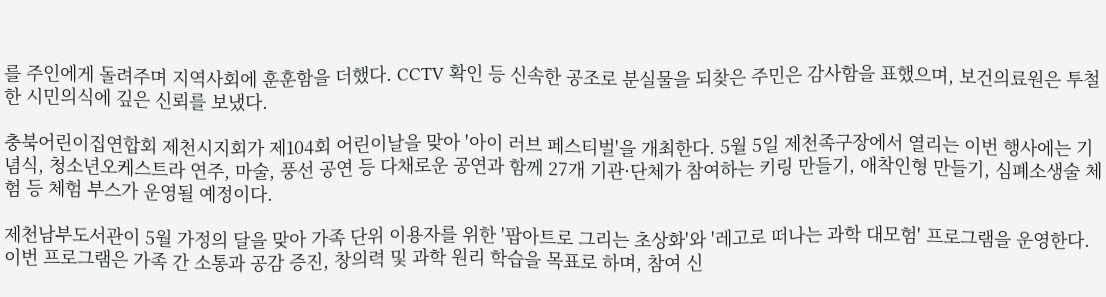를 주인에게 돌려주며 지역사회에 훈훈함을 더했다. CCTV 확인 등 신속한 공조로 분실물을 되찾은 주민은 감사함을 표했으며, 보건의료원은 투철한 시민의식에 깊은 신뢰를 보냈다.

충북어린이집연합회 제천시지회가 제104회 어린이날을 맞아 '아이 러브 페스티벌'을 개최한다. 5월 5일 제천족구장에서 열리는 이번 행사에는 기념식, 청소년오케스트라 연주, 마술, 풍선 공연 등 다채로운 공연과 함께 27개 기관·단체가 참여하는 키링 만들기, 애착인형 만들기, 심폐소생술 체험 등 체험 부스가 운영될 예정이다.

제천남부도서관이 5월 가정의 달을 맞아 가족 단위 이용자를 위한 '팝아트로 그리는 초상화'와 '레고로 떠나는 과학 대모험' 프로그램을 운영한다. 이번 프로그램은 가족 간 소통과 공감 증진, 창의력 및 과학 원리 학습을 목표로 하며, 참여 신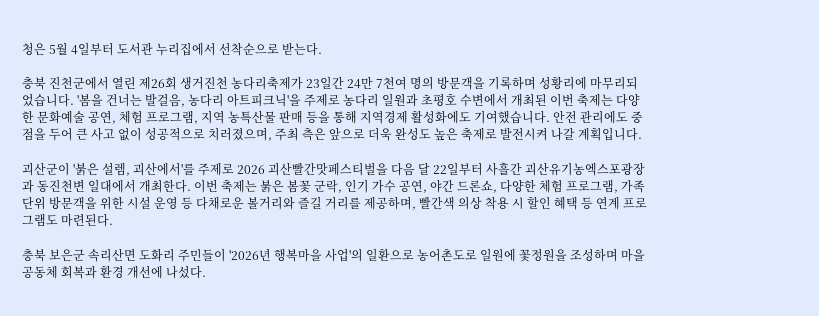청은 5월 4일부터 도서관 누리집에서 선착순으로 받는다.

충북 진천군에서 열린 제26회 생거진천 농다리축제가 23일간 24만 7천여 명의 방문객을 기록하며 성황리에 마무리되었습니다. '봄을 건너는 발걸음, 농다리 아트피크닉'을 주제로 농다리 일원과 초평호 수변에서 개최된 이번 축제는 다양한 문화예술 공연, 체험 프로그램, 지역 농특산물 판매 등을 통해 지역경제 활성화에도 기여했습니다. 안전 관리에도 중점을 두어 큰 사고 없이 성공적으로 치러졌으며, 주최 측은 앞으로 더욱 완성도 높은 축제로 발전시켜 나갈 계획입니다.

괴산군이 '붉은 설렘, 괴산에서'를 주제로 2026 괴산빨간맛페스티벌을 다음 달 22일부터 사흘간 괴산유기농엑스포광장과 동진천변 일대에서 개최한다. 이번 축제는 붉은 봄꽃 군락, 인기 가수 공연, 야간 드론쇼, 다양한 체험 프로그램, 가족 단위 방문객을 위한 시설 운영 등 다채로운 볼거리와 즐길 거리를 제공하며, 빨간색 의상 착용 시 할인 혜택 등 연계 프로그램도 마련된다.

충북 보은군 속리산면 도화리 주민들이 '2026년 행복마을 사업'의 일환으로 농어촌도로 일원에 꽃정원을 조성하며 마을 공동체 회복과 환경 개선에 나섰다.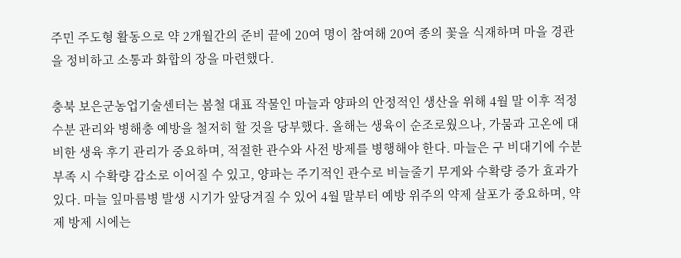주민 주도형 활동으로 약 2개월간의 준비 끝에 20여 명이 참여해 20여 종의 꽃을 식재하며 마을 경관을 정비하고 소통과 화합의 장을 마련했다.

충북 보은군농업기술센터는 봄철 대표 작물인 마늘과 양파의 안정적인 생산을 위해 4월 말 이후 적정 수분 관리와 병해충 예방을 철저히 할 것을 당부했다. 올해는 생육이 순조로웠으나, 가뭄과 고온에 대비한 생육 후기 관리가 중요하며, 적절한 관수와 사전 방제를 병행해야 한다. 마늘은 구 비대기에 수분 부족 시 수확량 감소로 이어질 수 있고, 양파는 주기적인 관수로 비늘줄기 무게와 수확량 증가 효과가 있다. 마늘 잎마름병 발생 시기가 앞당겨질 수 있어 4월 말부터 예방 위주의 약제 살포가 중요하며, 약제 방제 시에는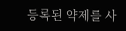등록된 약제를 사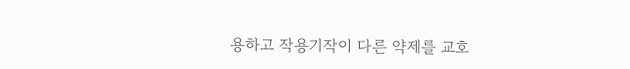용하고 작용기작이 다른 약제를 교호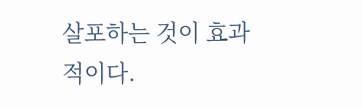살포하는 것이 효과적이다.